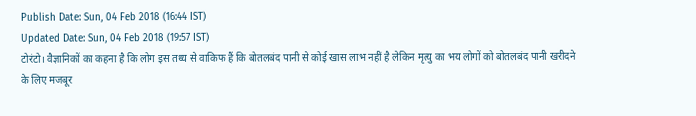Publish Date: Sun, 04 Feb 2018 (16:44 IST)
Updated Date: Sun, 04 Feb 2018 (19:57 IST)
टोरंटो। वैज्ञानिकों का कहना है कि लोग इस तथ्य से वाकिफ हैं कि बोतलबंद पानी से कोई खास लाभ नहीं है लेकिन मृत्यु का भय लोगों को बोतलबंद पानी खरीदने के लिए मजबूर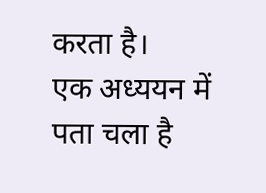करता है।
एक अध्ययन में पता चला है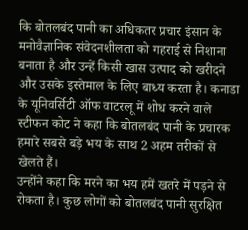कि बोतलबंद पानी का अधिकतर प्रचार इंसान के मनोवैज्ञानिक संवेदनशीलता को गहराई से निशाना बनाता है और उन्हें किसी खास उत्पाद को खरीदने और उसके इस्तेमाल के लिए बाध्य करता है। कनाडा के यूनिवर्सिटी ऑफ वाटरलू में शोध करने वाले स्टीफन कोट ने कहा कि बोतलबंद पानी के प्रचारक हमारे सबसे बड़े भय के साथ 2 अहम तरीकों से खेलते हैं।
उन्होंने कहा कि मरने का भय हमें खतरे में पड़ने से रोकता है। कुछ लोगों को बोतलबंद पानी सुरक्षित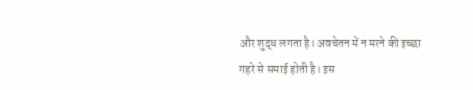और शुद्ध लगता है। अवचेतन में न मरने की इच्छा गहरे से समाई होती है। इस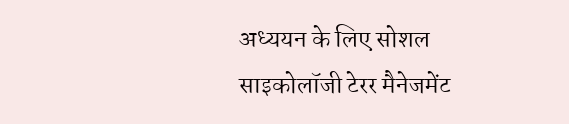अध्ययन के लिए सोशल साइकोलॉजी टेरर मैनेजमेंट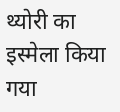थ्योरी का इस्मेला किया गया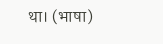था। (भाषा)